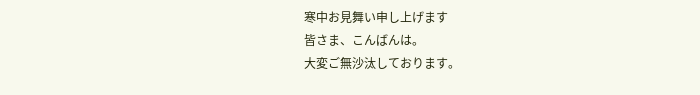寒中お見舞い申し上げます
皆さま、こんばんは。
大変ご無沙汰しております。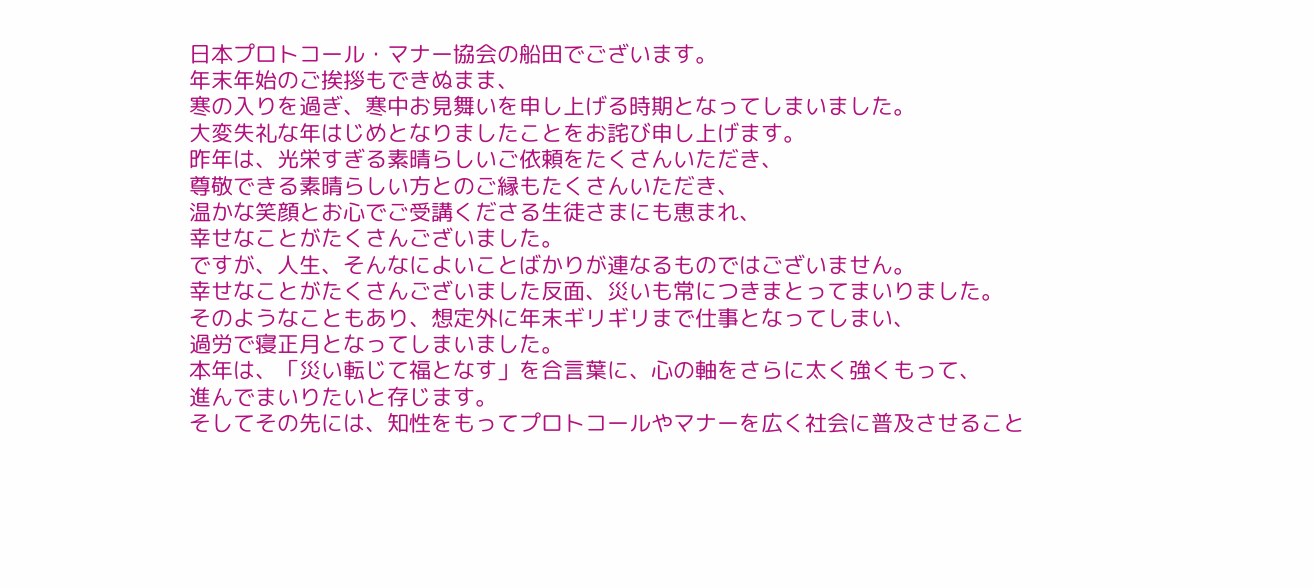日本プロトコール・マナー協会の船田でございます。
年末年始のご挨拶もできぬまま、
寒の入りを過ぎ、寒中お見舞いを申し上げる時期となってしまいました。
大変失礼な年はじめとなりましたことをお詫び申し上げます。
昨年は、光栄すぎる素晴らしいご依頼をたくさんいただき、
尊敬できる素晴らしい方とのご縁もたくさんいただき、
温かな笑顔とお心でご受講くださる生徒さまにも恵まれ、
幸せなことがたくさんございました。
ですが、人生、そんなによいことばかりが連なるものではございません。
幸せなことがたくさんございました反面、災いも常につきまとってまいりました。
そのようなこともあり、想定外に年末ギリギリまで仕事となってしまい、
過労で寝正月となってしまいました。
本年は、「災い転じて福となす」を合言葉に、心の軸をさらに太く強くもって、
進んでまいりたいと存じます。
そしてその先には、知性をもってプロトコールやマナーを広く社会に普及させること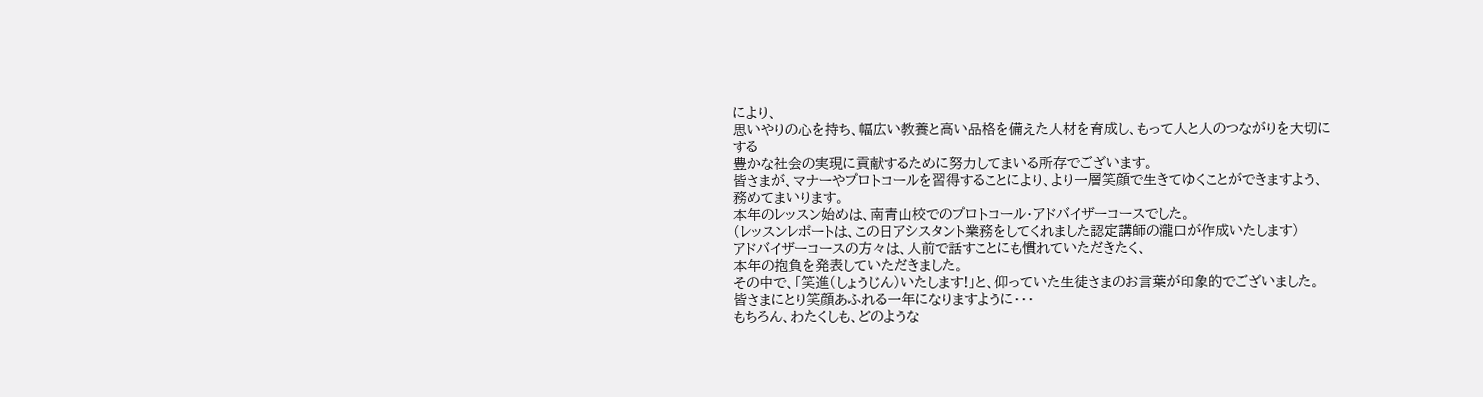により、
思いやりの心を持ち、幅広い教養と高い品格を備えた人材を育成し、もって人と人のつながりを大切にする
豊かな社会の実現に貢献するために努力してまいる所存でございます。
皆さまが、マナーやプロトコールを習得することにより、より一層笑顔で生きてゆくことができますよう、
務めてまいります。
本年のレッスン始めは、南青山校でのプロトコール・アドバイザーコースでした。
(レッスンレポートは、この日アシスタント業務をしてくれました認定講師の瀧口が作成いたします)
アドバイザーコースの方々は、人前で話すことにも慣れていただきたく、
本年の抱負を発表していただきました。
その中で、「笑進(しょうじん)いたします!」と、仰っていた生徒さまのお言葉が印象的でございました。
皆さまにとり笑顔あふれる一年になりますように・・・
もちろん、わたくしも、どのような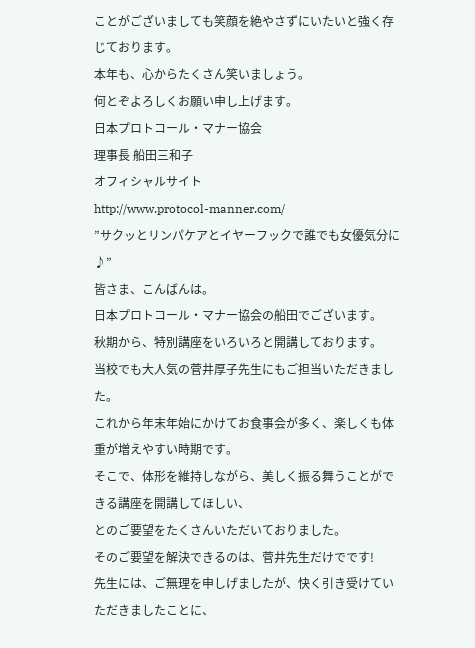ことがございましても笑顔を絶やさずにいたいと強く存じております。
本年も、心からたくさん笑いましょう。
何とぞよろしくお願い申し上げます。
日本プロトコール・マナー協会
理事長 船田三和子
オフィシャルサイト
http://www.protocol-manner.com/
”サクッとリンパケアとイヤーフックで誰でも女優気分に♪”
皆さま、こんばんは。
日本プロトコール・マナー協会の船田でございます。
秋期から、特別講座をいろいろと開講しております。
当校でも大人気の菅井厚子先生にもご担当いただきました。
これから年末年始にかけてお食事会が多く、楽しくも体重が増えやすい時期です。
そこで、体形を維持しながら、美しく振る舞うことができる講座を開講してほしい、
とのご要望をたくさんいただいておりました。
そのご要望を解決できるのは、菅井先生だけでです!
先生には、ご無理を申しげましたが、快く引き受けていただきましたことに、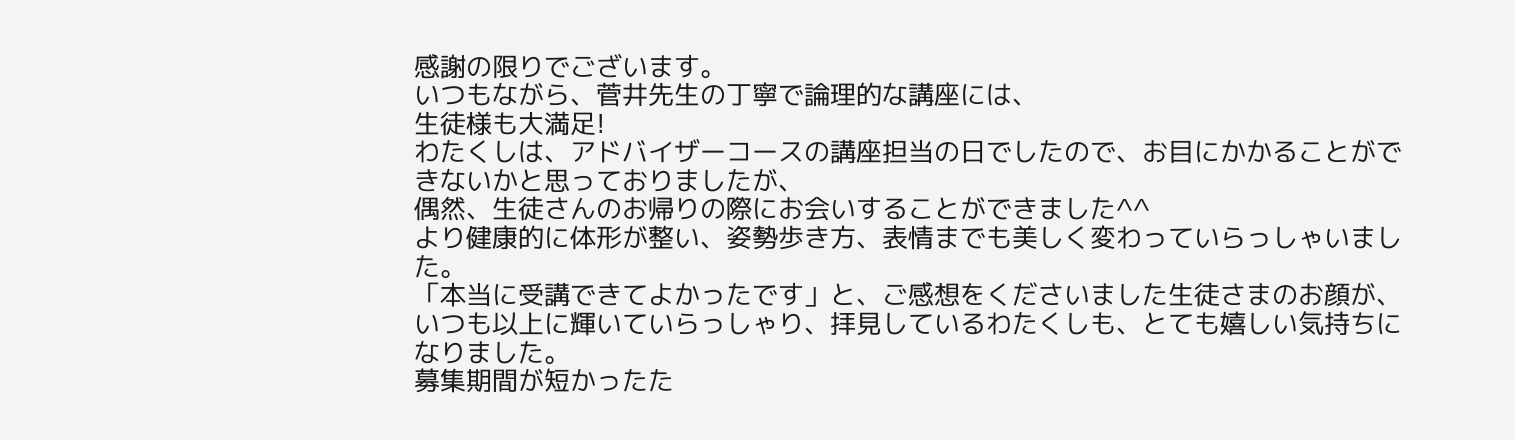感謝の限りでございます。
いつもながら、菅井先生の丁寧で論理的な講座には、
生徒様も大満足!
わたくしは、アドバイザーコースの講座担当の日でしたので、お目にかかることができないかと思っておりましたが、
偶然、生徒さんのお帰りの際にお会いすることができました^^
より健康的に体形が整い、姿勢歩き方、表情までも美しく変わっていらっしゃいました。
「本当に受講できてよかったです」と、ご感想をくださいました生徒さまのお顔が、
いつも以上に輝いていらっしゃり、拝見しているわたくしも、とても嬉しい気持ちになりました。
募集期間が短かったた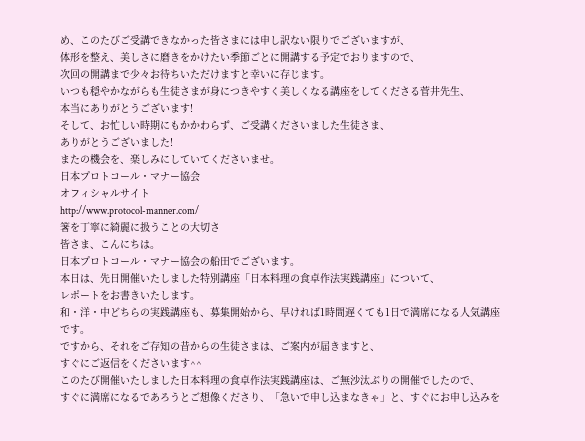め、このたびご受講できなかった皆さまには申し訳ない限りでございますが、
体形を整え、美しさに磨きをかけたい季節ごとに開講する予定でおりますので、
次回の開講まで少々お待ちいただけますと幸いに存じます。
いつも穏やかながらも生徒さまが身につきやすく美しくなる講座をしてくださる菅井先生、
本当にありがとうございます!
そして、お忙しい時期にもかかわらず、ご受講くださいました生徒さま、
ありがとうございました!
またの機会を、楽しみにしていてくださいませ。
日本プロトコール・マナー協会
オフィシャルサイト
http://www.protocol-manner.com/
箸を丁寧に綺麗に扱うことの大切さ
皆さま、こんにちは。
日本プロトコール・マナー協会の船田でございます。
本日は、先日開催いたしました特別講座「日本料理の食卓作法実践講座」について、
レポートをお書きいたします。
和・洋・中どちらの実践講座も、募集開始から、早ければ1時間遅くても1日で満席になる人気講座です。
ですから、それをご存知の昔からの生徒さまは、ご案内が届きますと、
すぐにご返信をくださいます^^
このたび開催いたしました日本料理の食卓作法実践講座は、ご無沙汰ぶりの開催でしたので、
すぐに満席になるであろうとご想像くださり、「急いで申し込まなきゃ」と、すぐにお申し込みを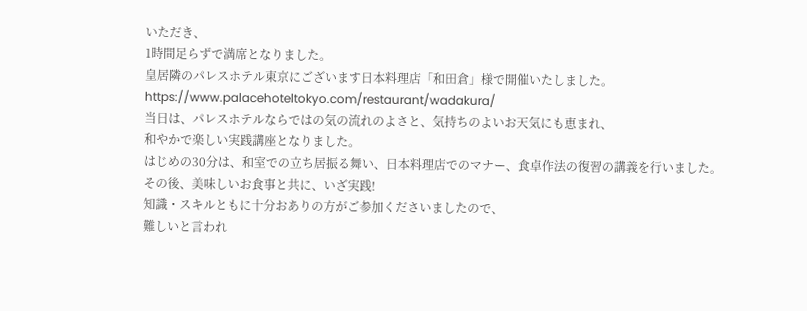いただき、
1時間足らずで満席となりました。
皇居隣のパレスホテル東京にございます日本料理店「和田倉」様で開催いたしました。
https://www.palacehoteltokyo.com/restaurant/wadakura/
当日は、パレスホテルならではの気の流れのよさと、気持ちのよいお天気にも恵まれ、
和やかで楽しい実践講座となりました。
はじめの30分は、和室での立ち居振る舞い、日本料理店でのマナー、食卓作法の復習の講義を行いました。
その後、美味しいお食事と共に、いざ実践!
知識・スキルともに十分おありの方がご参加くださいましたので、
難しいと言われ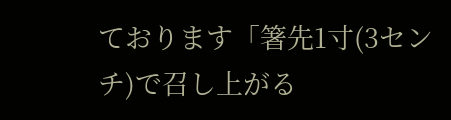ております「箸先1寸(3センチ)で召し上がる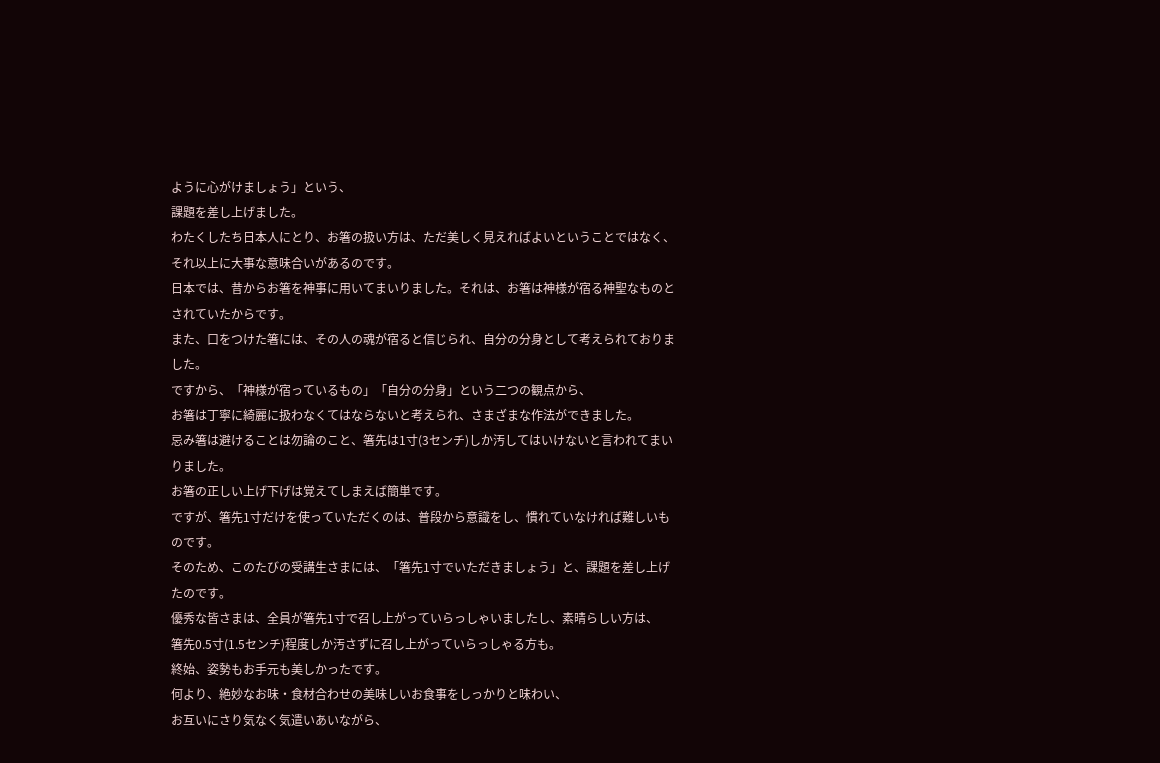ように心がけましょう」という、
課題を差し上げました。
わたくしたち日本人にとり、お箸の扱い方は、ただ美しく見えればよいということではなく、
それ以上に大事な意味合いがあるのです。
日本では、昔からお箸を神事に用いてまいりました。それは、お箸は神様が宿る神聖なものと
されていたからです。
また、口をつけた箸には、その人の魂が宿ると信じられ、自分の分身として考えられておりました。
ですから、「神様が宿っているもの」「自分の分身」という二つの観点から、
お箸は丁寧に綺麗に扱わなくてはならないと考えられ、さまざまな作法ができました。
忌み箸は避けることは勿論のこと、箸先は1寸(3センチ)しか汚してはいけないと言われてまいりました。
お箸の正しい上げ下げは覚えてしまえば簡単です。
ですが、箸先1寸だけを使っていただくのは、普段から意識をし、慣れていなければ難しいものです。
そのため、このたびの受講生さまには、「箸先1寸でいただきましょう」と、課題を差し上げたのです。
優秀な皆さまは、全員が箸先1寸で召し上がっていらっしゃいましたし、素晴らしい方は、
箸先0.5寸(1.5センチ)程度しか汚さずに召し上がっていらっしゃる方も。
終始、姿勢もお手元も美しかったです。
何より、絶妙なお味・食材合わせの美味しいお食事をしっかりと味わい、
お互いにさり気なく気遣いあいながら、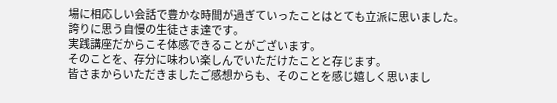場に相応しい会話で豊かな時間が過ぎていったことはとても立派に思いました。
誇りに思う自慢の生徒さま達です。
実践講座だからこそ体感できることがございます。
そのことを、存分に味わい楽しんでいただけたことと存じます。
皆さまからいただきましたご感想からも、そのことを感じ嬉しく思いまし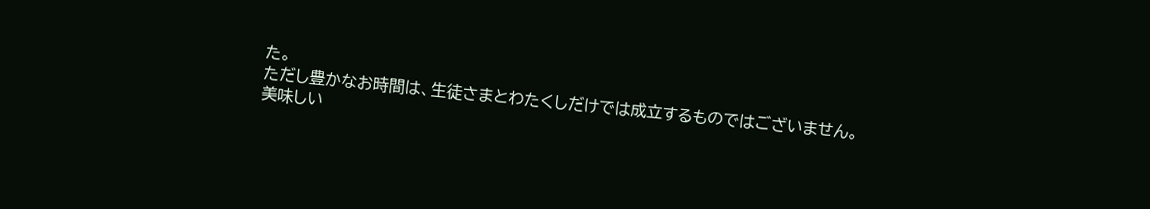た。
ただし豊かなお時間は、生徒さまとわたくしだけでは成立するものではございません。
美味しい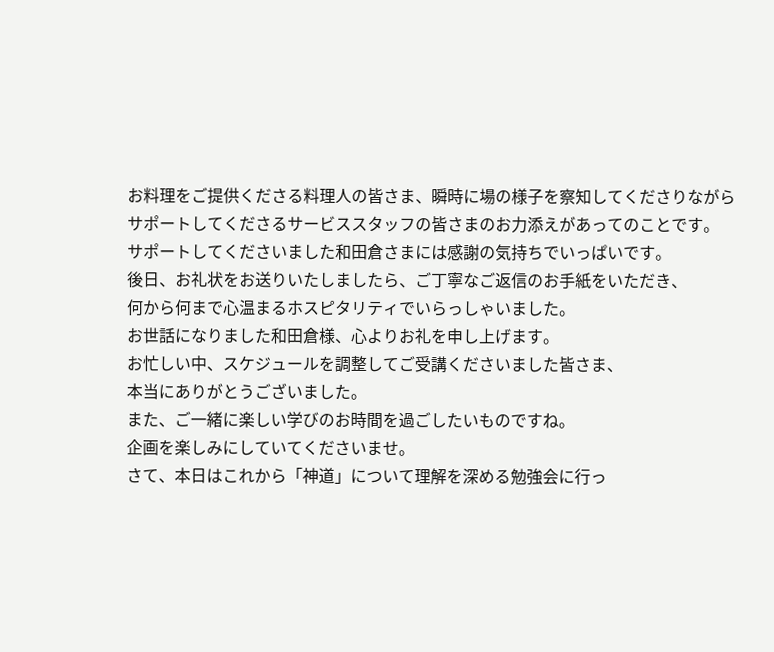お料理をご提供くださる料理人の皆さま、瞬時に場の様子を察知してくださりながら
サポートしてくださるサービススタッフの皆さまのお力添えがあってのことです。
サポートしてくださいました和田倉さまには感謝の気持ちでいっぱいです。
後日、お礼状をお送りいたしましたら、ご丁寧なご返信のお手紙をいただき、
何から何まで心温まるホスピタリティでいらっしゃいました。
お世話になりました和田倉様、心よりお礼を申し上げます。
お忙しい中、スケジュールを調整してご受講くださいました皆さま、
本当にありがとうございました。
また、ご一緒に楽しい学びのお時間を過ごしたいものですね。
企画を楽しみにしていてくださいませ。
さて、本日はこれから「神道」について理解を深める勉強会に行っ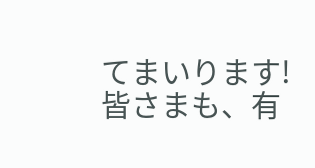てまいります!
皆さまも、有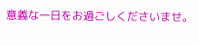意義な一日をお過ごしくださいませ。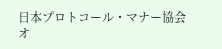日本プロトコール・マナー協会
オ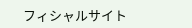フィシャルサイト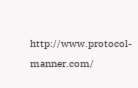http://www.protocol-manner.com/